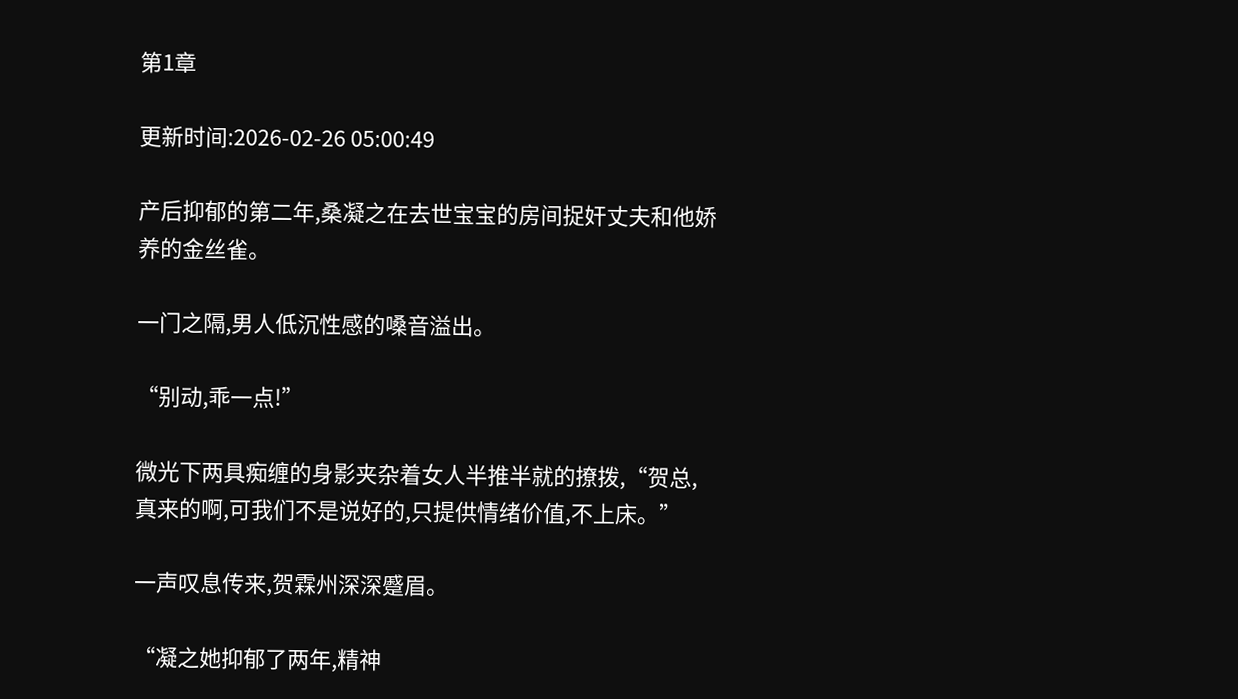第1章

更新时间:2026-02-26 05:00:49

产后抑郁的第二年,桑凝之在去世宝宝的房间捉奸丈夫和他娇养的金丝雀。

一门之隔,男人低沉性感的嗓音溢出。

“别动,乖一点!”

微光下两具痴缠的身影夹杂着女人半推半就的撩拨,“贺总,真来的啊,可我们不是说好的,只提供情绪价值,不上床。”

一声叹息传来,贺霖州深深蹙眉。

“凝之她抑郁了两年,精神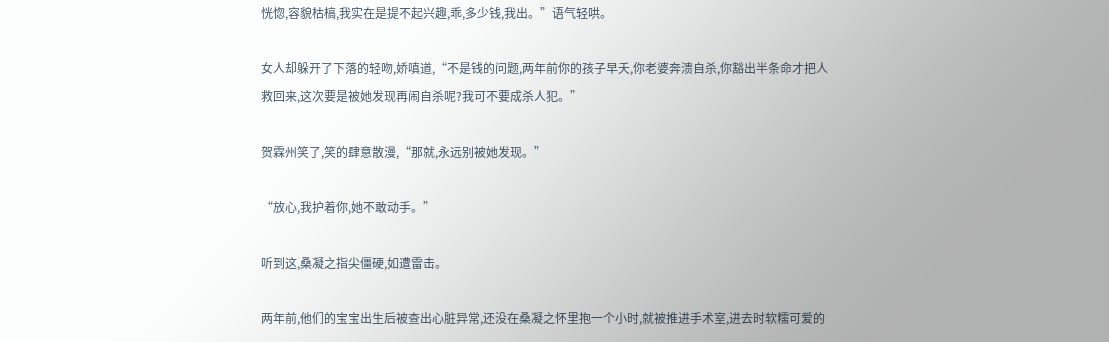恍惚,容貌枯槁,我实在是提不起兴趣,乖,多少钱,我出。”语气轻哄。

女人却躲开了下落的轻吻,娇嗔道,“不是钱的问题,两年前你的孩子早夭,你老婆奔溃自杀,你豁出半条命才把人救回来,这次要是被她发现再闹自杀呢?我可不要成杀人犯。”

贺霖州笑了,笑的肆意散漫,“那就,永远别被她发现。”

“放心,我护着你,她不敢动手。”

听到这,桑凝之指尖僵硬,如遭雷击。

两年前,他们的宝宝出生后被查出心脏异常,还没在桑凝之怀里抱一个小时,就被推进手术室,进去时软糯可爱的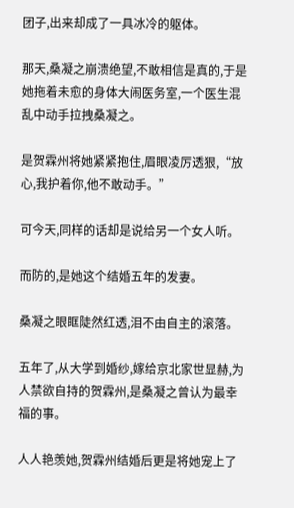团子,出来却成了一具冰冷的躯体。

那天,桑凝之崩溃绝望,不敢相信是真的,于是她拖着未愈的身体大闹医务室,一个医生混乱中动手拉拽桑凝之。

是贺霖州将她紧紧抱住,眉眼凌厉透狠,“放心,我护着你,他不敢动手。”

可今天,同样的话却是说给另一个女人听。

而防的,是她这个结婚五年的发妻。

桑凝之眼眶陡然红透,泪不由自主的滚落。

五年了,从大学到婚纱,嫁给京北家世显赫,为人禁欲自持的贺霖州,是桑凝之曾认为最幸福的事。

人人艳羡她,贺霖州结婚后更是将她宠上了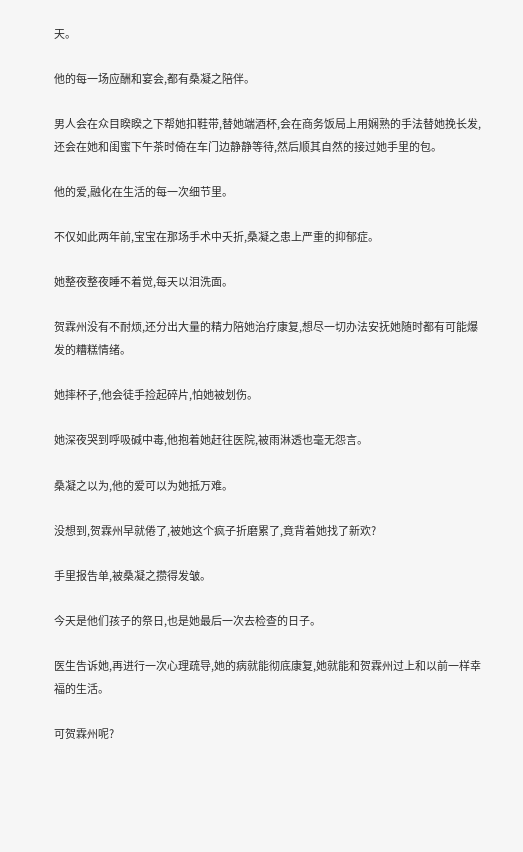天。

他的每一场应酬和宴会,都有桑凝之陪伴。

男人会在众目睽睽之下帮她扣鞋带,替她端酒杯,会在商务饭局上用娴熟的手法替她挽长发,还会在她和闺蜜下午茶时倚在车门边静静等待,然后顺其自然的接过她手里的包。

他的爱,融化在生活的每一次细节里。

不仅如此两年前,宝宝在那场手术中夭折,桑凝之患上严重的抑郁症。

她整夜整夜睡不着觉,每天以泪洗面。

贺霖州没有不耐烦,还分出大量的精力陪她治疗康复,想尽一切办法安抚她随时都有可能爆发的糟糕情绪。

她摔杯子,他会徒手捡起碎片,怕她被划伤。

她深夜哭到呼吸碱中毒,他抱着她赶往医院,被雨淋透也毫无怨言。

桑凝之以为,他的爱可以为她抵万难。

没想到,贺霖州早就倦了,被她这个疯子折磨累了,竟背着她找了新欢?

手里报告单,被桑凝之攒得发皱。

今天是他们孩子的祭日,也是她最后一次去检查的日子。

医生告诉她,再进行一次心理疏导,她的病就能彻底康复,她就能和贺霖州过上和以前一样幸福的生活。

可贺霖州呢?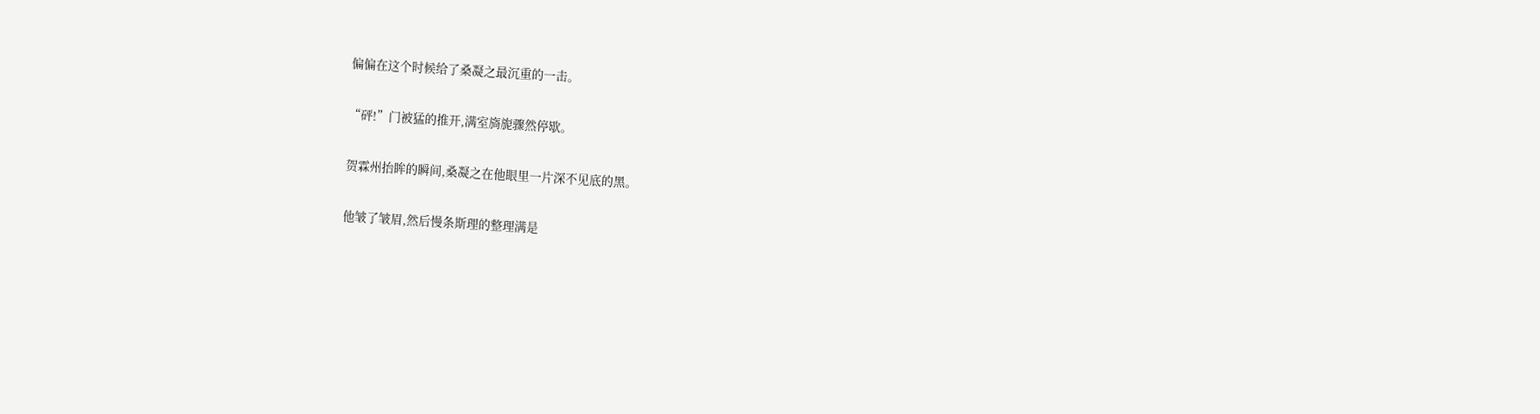偏偏在这个时候给了桑凝之最沉重的一击。

“砰!”门被猛的推开,满室旖旎骤然停歇。

贺霖州抬眸的瞬间,桑凝之在他眼里一片深不见底的黑。

他皱了皱眉,然后慢条斯理的整理满是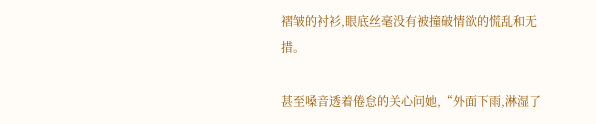褶皱的衬衫,眼底丝毫没有被撞破情欲的慌乱和无措。

甚至嗓音透着倦怠的关心问她,“外面下雨,淋湿了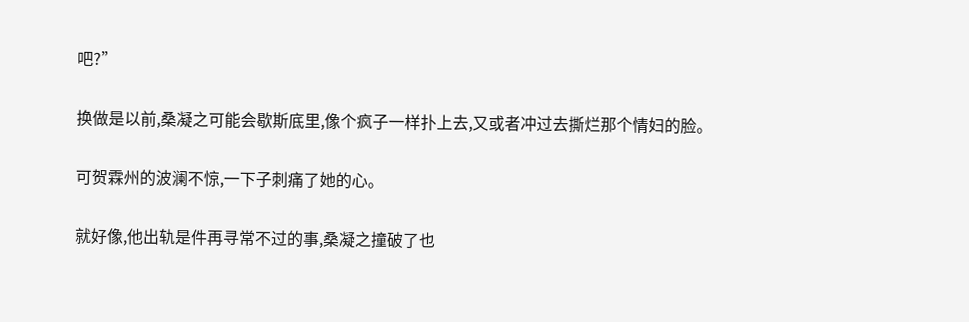吧?”

换做是以前,桑凝之可能会歇斯底里,像个疯子一样扑上去,又或者冲过去撕烂那个情妇的脸。

可贺霖州的波澜不惊,一下子刺痛了她的心。

就好像,他出轨是件再寻常不过的事,桑凝之撞破了也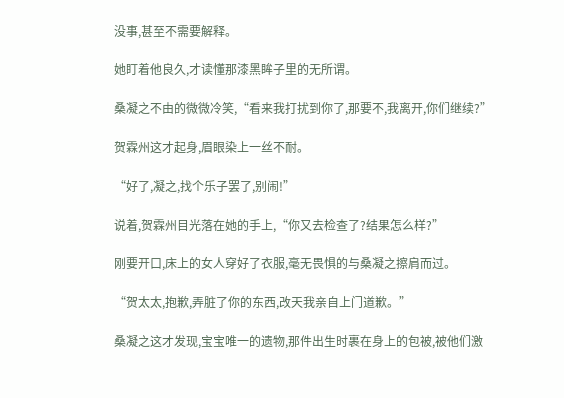没事,甚至不需要解释。

她盯着他良久,才读懂那漆黑眸子里的无所谓。

桑凝之不由的微微冷笑,“看来我打扰到你了,那要不,我离开,你们继续?”

贺霖州这才起身,眉眼染上一丝不耐。

“好了,凝之,找个乐子罢了,别闹!”

说着,贺霖州目光落在她的手上,“你又去检查了?结果怎么样?”

刚要开口,床上的女人穿好了衣服,毫无畏惧的与桑凝之擦肩而过。

“贺太太,抱歉,弄脏了你的东西,改天我亲自上门道歉。”

桑凝之这才发现,宝宝唯一的遗物,那件出生时裹在身上的包被,被他们激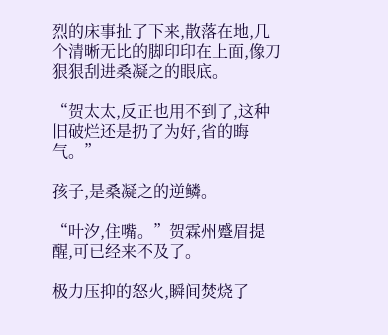烈的床事扯了下来,散落在地,几个清晰无比的脚印印在上面,像刀狠狠刮进桑凝之的眼底。

“贺太太,反正也用不到了,这种旧破烂还是扔了为好,省的晦气。”

孩子,是桑凝之的逆鳞。

“叶汐,住嘴。”贺霖州蹙眉提醒,可已经来不及了。

极力压抑的怒火,瞬间焚烧了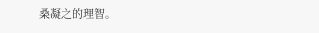桑凝之的理智。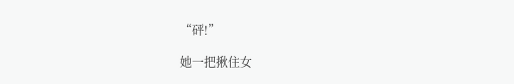“砰!”

她一把揪住女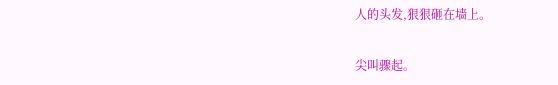人的头发,狠狠砸在墙上。

尖叫骤起。